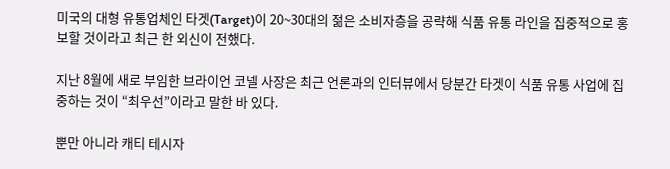미국의 대형 유통업체인 타겟(Target)이 20~30대의 젊은 소비자층을 공략해 식품 유통 라인을 집중적으로 홍보할 것이라고 최근 한 외신이 전했다.

지난 8월에 새로 부임한 브라이언 코넬 사장은 최근 언론과의 인터뷰에서 당분간 타겟이 식품 유통 사업에 집중하는 것이 “최우선”이라고 말한 바 있다.

뿐만 아니라 캐티 테시자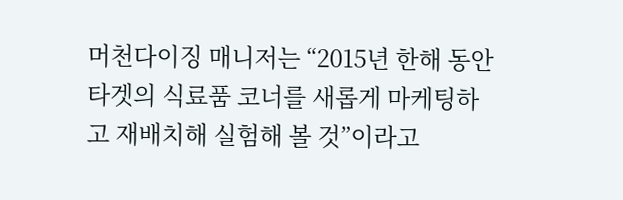머천다이징 매니저는 “2015년 한해 동안 타겟의 식료품 코너를 새롭게 마케팅하고 재배치해 실험해 볼 것”이라고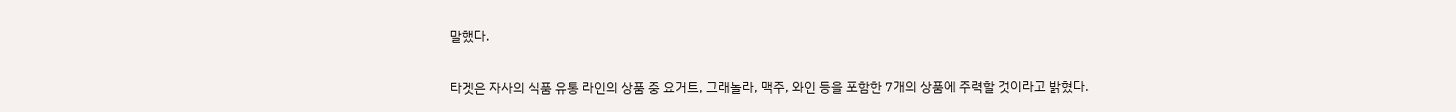말했다.

타겟은 자사의 식품 유통 라인의 상품 중 요거트, 그래놀라, 맥주, 와인 등을 포함한 7개의 상품에 주력할 것이라고 밝혔다.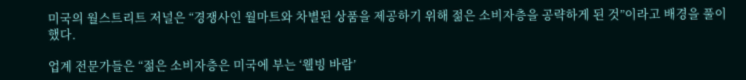미국의 월스트리트 저널은 “경쟁사인 월마트와 차별된 상품을 제공하기 위해 젊은 소비자층을 공략하게 된 것”이라고 배경을 풀이했다.

업계 전문가들은 “젊은 소비자층은 미국에 부는 ‘웰빙 바람’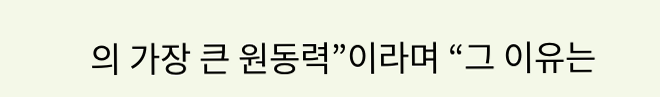의 가장 큰 원동력”이라며 “그 이유는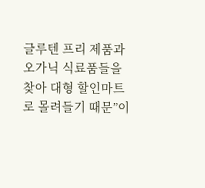글루텐 프리 제품과 오가닉 식료품들을 찾아 대형 할인마트로 몰려들기 때문”이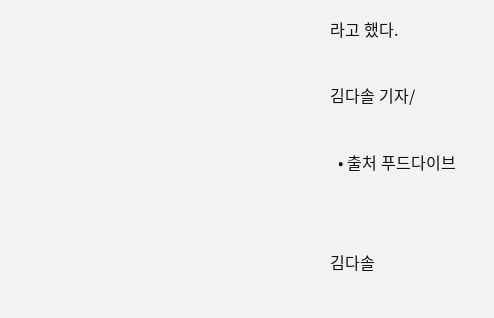라고 했다.

김다솔 기자/

  • 출처 푸드다이브


김다솔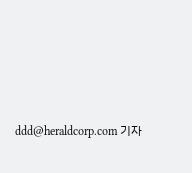ddd@heraldcorp.com 기자